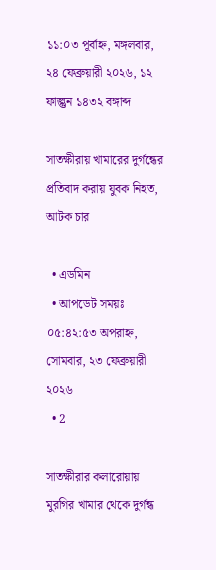১১:০৩ পূর্বাহ্ন, মঙ্গলবার, ২৪ ফেব্রুয়ারী ২০২৬, ১২ ফাল্গুন ১৪৩২ বঙ্গাব্দ

সাতক্ষীরায় খামারের দুর্গন্ধের প্রতিবাদ করায় যুবক নিহত, আটক চার

  • এডমিন
  • আপডেট সময়ঃ ০৫:৪২:৫৩ অপরাহ্ন, সোমবার, ২৩ ফেব্রুয়ারী ২০২৬
  • 2

সাতক্ষীরার কলারোয়ায় মুরগির খামার থেকে দুর্গন্ধ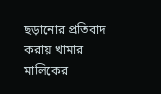ছড়ানোর প্রতিবাদ করায় খামার মালিকের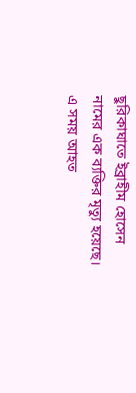ছুরিকাঘাতে ইব্রাহীম হোসেন নামের এক ব্যক্তির মৃত্যু হয়েছে। এ সময় আহত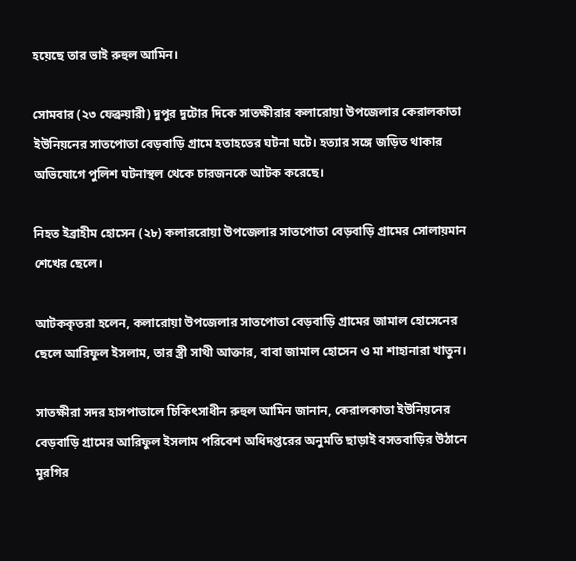হয়েছে তার ভাই রুহুল আমিন।

সোমবার (২৩ ফেব্রুয়ারী) দুপুর দুটোর দিকে সাতক্ষীরার কলারোয়া উপজেলার কেরালকাতা ইউনিয়নের সাতপোতা বেড়বাড়ি গ্রামে হতাহতের ঘটনা ঘটে। হত্যার সঙ্গে জড়িত থাকার অভিযোগে পুলিশ ঘটনাস্থল থেকে চারজনকে আটক করেছে।

নিহত ইব্রাহীম হোসেন (২৮) কলাররোয়া উপজেলার সাতপোতা বেড়বাড়ি গ্রামের সোলায়মান শেখের ছেলে।

আটককৃতরা হলেন, কলারোয়া উপজেলার সাতপোতা বেড়বাড়ি গ্রামের জামাল হোসেনের ছেলে আরিফুল ইসলাম, তার স্ত্রী সাথী আক্তার, বাবা জামাল হোসেন ও মা শাহানারা খাতুন।

সাতক্ষীরা সদর হাসপাতালে চিকিৎসাধীন রুহুল আমিন জানান, কেরালকাতা ইউনিয়নের বেড়বাড়ি গ্রামের আরিফুল ইসলাম পরিবেশ অধিদপ্তরের অনুমতি ছাড়াই বসতবাড়ির উঠানে মুরগির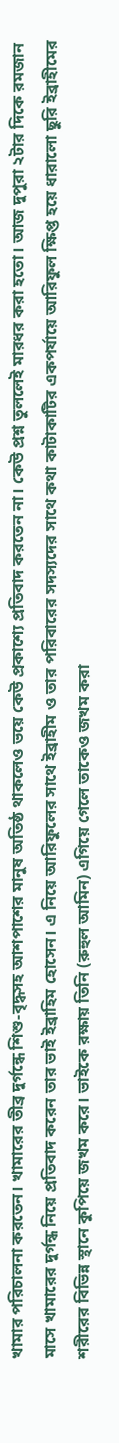খামার পরিচালনা করতেন। খামারের তীব্র দুর্গন্ধে শিশু-বৃদ্ধসহ আশপাশের মানুষ অতিষ্ঠ থাকলেও ভয়ে কেউ প্রকাশ্যে প্রতিবাদ করতেন না। কেউ প্রশ্ন তুললেই মারধর করা হতো। আজ দুপুরা ২টার দিকে রমজান মাসে খামারের দুর্গন্ধ নিয়ে প্রতিবাদ করেন তার ভাই ইব্রাহিম হোসেন। এ নিয়ে আরিফুলের সাথে ইব্রাহীম ও তার পরিবারের সদস্যদের সাথে কথা কাটাকাটির একপর্যায়ে আরিফুল ক্ষিপ্ত হয়ে ধারালো ছুরি ইব্রাহীমের শরীরের বিভিন্ন স্থানে কুপিয়ে জখম করে। ভাইকে রক্ষায় তিনি (রুহুল আমিন) এগিয়ে গেলে তাকেও জখম করা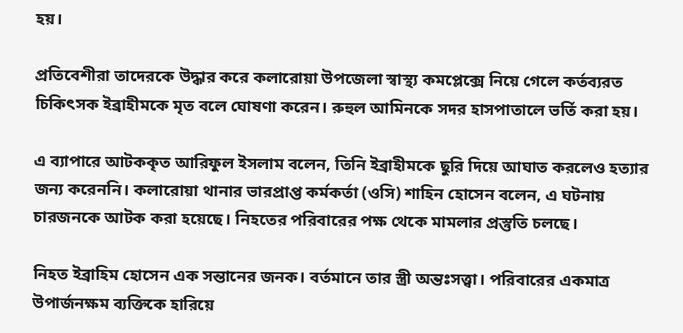হয়।

প্রতিবেশীরা তাদেরকে উদ্ধার করে কলারোয়া উপজেলা স্বাস্থ্য কমপ্লেক্সে নিয়ে গেলে কর্তব্যরত চিকিৎসক ইব্রাহীমকে মৃত বলে ঘোষণা করেন। রুহুল আমিনকে সদর হাসপাতালে ভর্তি করা হয়।

এ ব্যাপারে আটককৃত আরিফুল ইসলাম বলেন, তিনি ইব্রাহীমকে ছুরি দিয়ে আঘাত করলেও হত্যার জন্য করেননি। কলারোয়া থানার ভারপ্রাপ্ত কর্মকর্তা (ওসি) শাহিন হোসেন বলেন, এ ঘটনায় চারজনকে আটক করা হয়েছে। নিহতের পরিবারের পক্ষ থেকে মামলার প্রস্তুতি চলছে।

নিহত ইব্রাহিম হোসেন এক সন্তানের জনক। বর্তমানে তার স্ত্রী অন্তঃসত্ত্বা। পরিবারের একমাত্র উপার্জনক্ষম ব্যক্তিকে হারিয়ে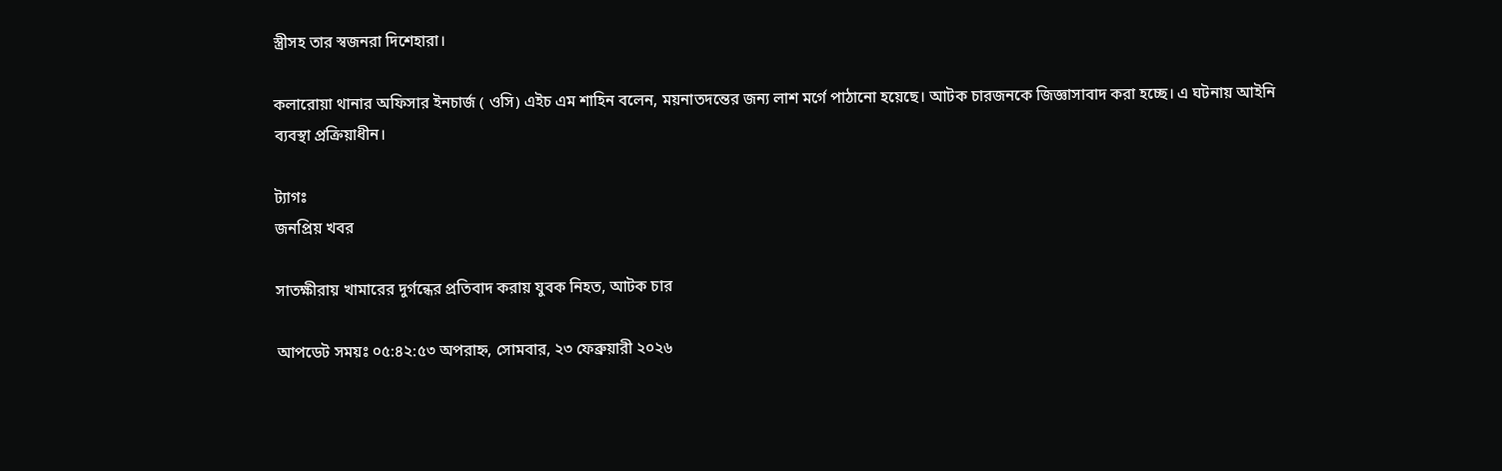স্ত্রীসহ তার স্বজনরা দিশেহারা।

কলারোয়া থানার অফিসার ইনচার্জ ( ওসি) এইচ এম শাহিন বলেন, ময়নাতদন্তের জন্য লাশ মর্গে পাঠানো হয়েছে। আটক চারজনকে জিজ্ঞাসাবাদ করা হচ্ছে। এ ঘটনায় আইনি ব্যবস্থা প্রক্রিয়াধীন।

ট্যাগঃ
জনপ্রিয় খবর

সাতক্ষীরায় খামারের দুর্গন্ধের প্রতিবাদ করায় যুবক নিহত, আটক চার

আপডেট সময়ঃ ০৫:৪২:৫৩ অপরাহ্ন, সোমবার, ২৩ ফেব্রুয়ারী ২০২৬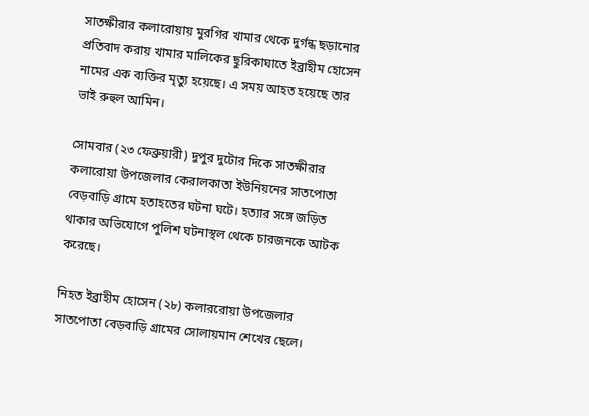সাতক্ষীরার কলারোয়ায় মুরগির খামার থেকে দুর্গন্ধ ছড়ানোর প্রতিবাদ করায় খামার মালিকের ছুরিকাঘাতে ইব্রাহীম হোসেন নামের এক ব্যক্তির মৃত্যু হয়েছে। এ সময় আহত হয়েছে তার ভাই রুহুল আমিন।

সোমবার (২৩ ফেব্রুয়ারী) দুপুর দুটোর দিকে সাতক্ষীরার কলারোয়া উপজেলার কেরালকাতা ইউনিয়নের সাতপোতা বেড়বাড়ি গ্রামে হতাহতের ঘটনা ঘটে। হত্যার সঙ্গে জড়িত থাকার অভিযোগে পুলিশ ঘটনাস্থল থেকে চারজনকে আটক করেছে।

নিহত ইব্রাহীম হোসেন (২৮) কলাররোয়া উপজেলার সাতপোতা বেড়বাড়ি গ্রামের সোলায়মান শেখের ছেলে।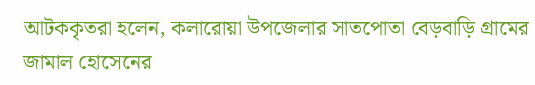আটককৃতরা হলেন, কলারোয়া উপজেলার সাতপোতা বেড়বাড়ি গ্রামের জামাল হোসেনের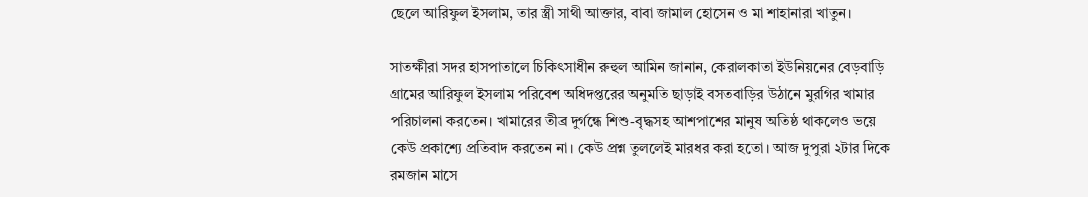ছেলে আরিফুল ইসলাম, তার স্ত্রী সাথী আক্তার, বাবা জামাল হোসেন ও মা শাহানারা খাতুন।

সাতক্ষীরা সদর হাসপাতালে চিকিৎসাধীন রুহুল আমিন জানান, কেরালকাতা ইউনিয়নের বেড়বাড়ি গ্রামের আরিফুল ইসলাম পরিবেশ অধিদপ্তরের অনুমতি ছাড়াই বসতবাড়ির উঠানে মুরগির খামার পরিচালনা করতেন। খামারের তীব্র দুর্গন্ধে শিশু-বৃদ্ধসহ আশপাশের মানুষ অতিষ্ঠ থাকলেও ভয়ে কেউ প্রকাশ্যে প্রতিবাদ করতেন না। কেউ প্রশ্ন তুললেই মারধর করা হতো। আজ দুপুরা ২টার দিকে রমজান মাসে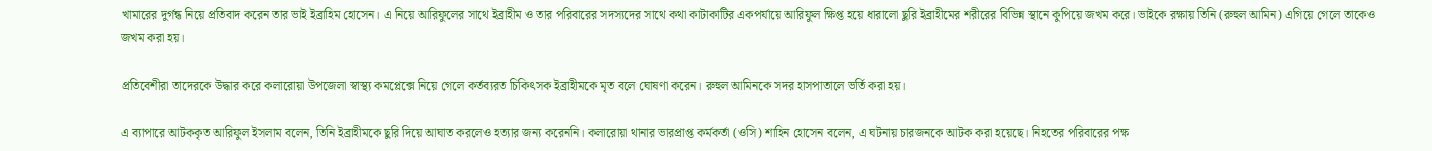খামারের দুর্গন্ধ নিয়ে প্রতিবাদ করেন তার ভাই ইব্রাহিম হোসেন। এ নিয়ে আরিফুলের সাথে ইব্রাহীম ও তার পরিবারের সদস্যদের সাথে কথা কাটাকাটির একপর্যায়ে আরিফুল ক্ষিপ্ত হয়ে ধারালো ছুরি ইব্রাহীমের শরীরের বিভিন্ন স্থানে কুপিয়ে জখম করে। ভাইকে রক্ষায় তিনি (রুহুল আমিন) এগিয়ে গেলে তাকেও জখম করা হয়।

প্রতিবেশীরা তাদেরকে উদ্ধার করে কলারোয়া উপজেলা স্বাস্থ্য কমপ্লেক্সে নিয়ে গেলে কর্তব্যরত চিকিৎসক ইব্রাহীমকে মৃত বলে ঘোষণা করেন। রুহুল আমিনকে সদর হাসপাতালে ভর্তি করা হয়।

এ ব্যাপারে আটককৃত আরিফুল ইসলাম বলেন, তিনি ইব্রাহীমকে ছুরি দিয়ে আঘাত করলেও হত্যার জন্য করেননি। কলারোয়া থানার ভারপ্রাপ্ত কর্মকর্তা (ওসি) শাহিন হোসেন বলেন, এ ঘটনায় চারজনকে আটক করা হয়েছে। নিহতের পরিবারের পক্ষ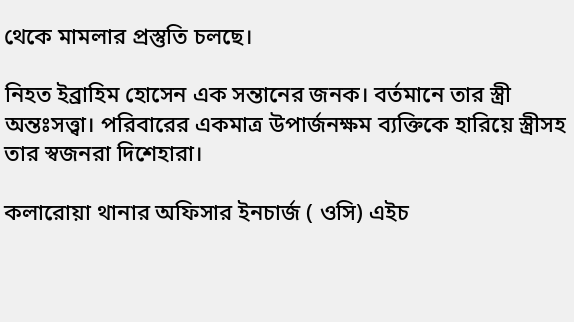থেকে মামলার প্রস্তুতি চলছে।

নিহত ইব্রাহিম হোসেন এক সন্তানের জনক। বর্তমানে তার স্ত্রী অন্তঃসত্ত্বা। পরিবারের একমাত্র উপার্জনক্ষম ব্যক্তিকে হারিয়ে স্ত্রীসহ তার স্বজনরা দিশেহারা।

কলারোয়া থানার অফিসার ইনচার্জ ( ওসি) এইচ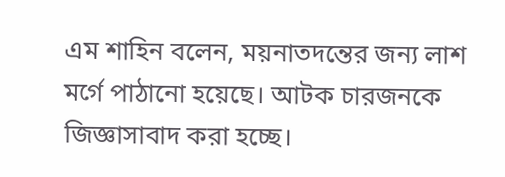এম শাহিন বলেন, ময়নাতদন্তের জন্য লাশ মর্গে পাঠানো হয়েছে। আটক চারজনকে জিজ্ঞাসাবাদ করা হচ্ছে।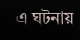এ ঘটনায়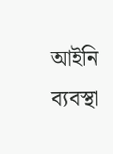আইনি ব্যবস্থা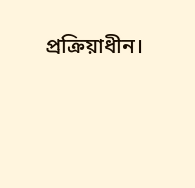প্রক্রিয়াধীন।